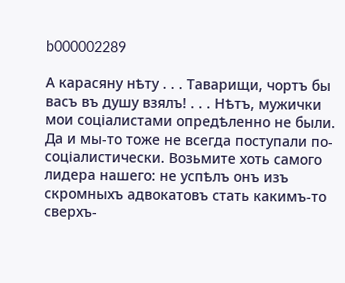b000002289

А карасяну нѣту . . . Таварищи, чортъ бы васъ въ душу взялъ! . . . Нѣтъ, мужички мои соціалистами опредѣленно не были. Да и мы-то тоже не всегда поступали по-соціалистически. Возьмите хоть самого лидера нашего: не успѣлъ онъ изъ скромныхъ адвокатовъ стать какимъ-то сверхъ-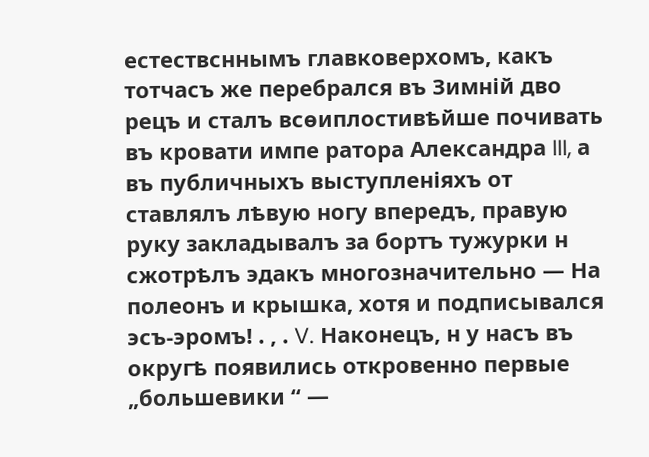естествсннымъ главковерхомъ, какъ тотчасъ же перебрался въ Зимній дво рецъ и сталъ всѳиплостивѣйше почивать въ кровати импе ратора Александра III, а въ публичныхъ выступленіяхъ от ставлялъ лѣвую ногу впередъ, правую руку закладывалъ за бортъ тужурки н сжотрѣлъ эдакъ многозначительно — На полеонъ и крышка, хотя и подписывался эсъ-эромъ! . , . V. Наконецъ, н у насъ въ округѣ появились откровенно первые „большевики “ —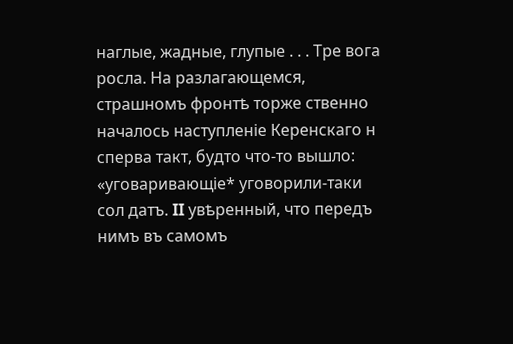наглые, жадные, глупые . . . Тре вога росла. На разлагающемся, страшномъ фронтѣ торже ственно началось наступленіе Керенскаго н сперва такт, будто что-то вышло: «уговаривающіе* уговорили-таки сол датъ. II увѣренный, что передъ нимъ въ самомъ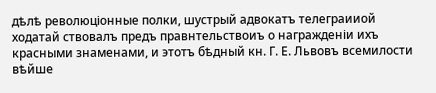дѣлѣ революціонные полки, шустрый адвокатъ телеграииой ходатай ствовалъ предъ правнтельствоиъ о награжденіи ихъ красными знаменами, и этотъ бѣдный кн. Г. Е. Львовъ всемилости вѣйше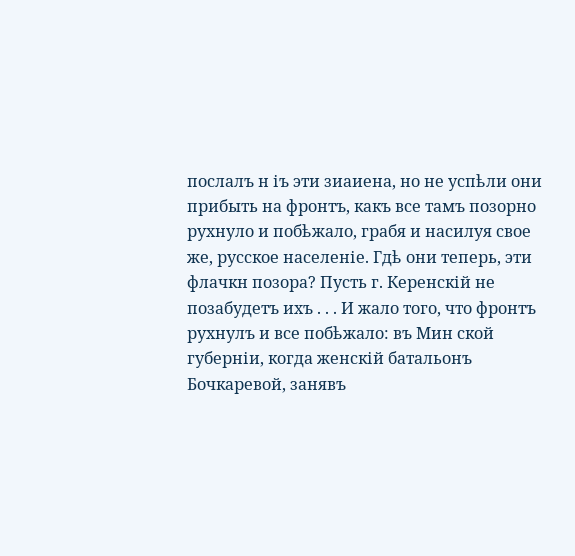послалъ н іъ эти зиаиена, но не успѣли они прибыть на фронтъ, какъ все тамъ позорно рухнуло и побѣжало, грабя и насилуя свое же, русское населеніе. Гдѣ они теперь, эти флачкн позора? Пусть г. Керенскій не позабудетъ ихъ . . . И жало того, что фронтъ рухнулъ и все побѣжало: въ Мин ской губерніи, когда женскій батальонъ Бочкаревой, занявъ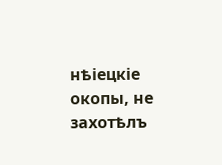нѣіецкіе окопы, не захотѣлъ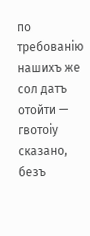по требованію нашихъ же сол датъ отойти — гвотоіу сказано, безъ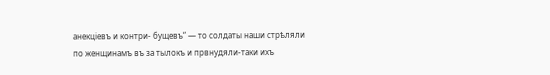анекціевъ и контри- бущевъ“ — то солдаты наши стрѣляли по женщинамъ въ за тылокъ и првнудяли-таки ихъ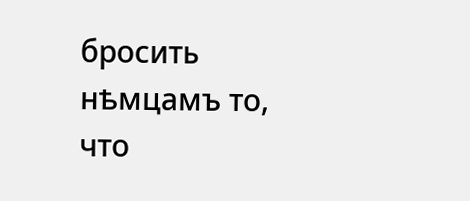бросить нѣмцамъ то, что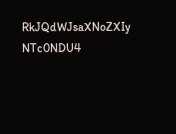RkJQdWJsaXNoZXIy NTc0NDU4